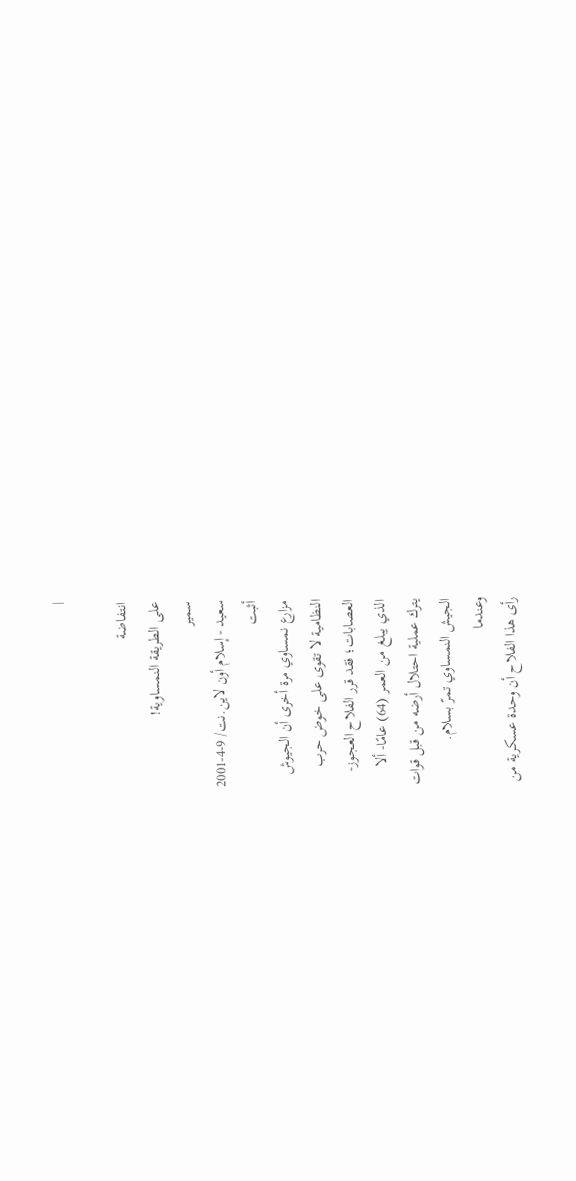|

انتفاضة
على الطريقة النمساوية!
سمير
سعيد - إسلام أون لاين.نت/ 9-4-2001
أثبت
مزارع نمساوي مرة أخرى أن الجيوش
النظامية لا تقوى على خوض حرب
العصابات؛ فقد قرر الفلاح العجوز-
الذي يبلغ من العمر (64) عامًا- ألا
يترك عملية احتلال أرضه من قبل قوات
الجيش النمساوي تمرّ بسلام.
وعندما
رأى هذا الفلاح أن وحدة عسكرية من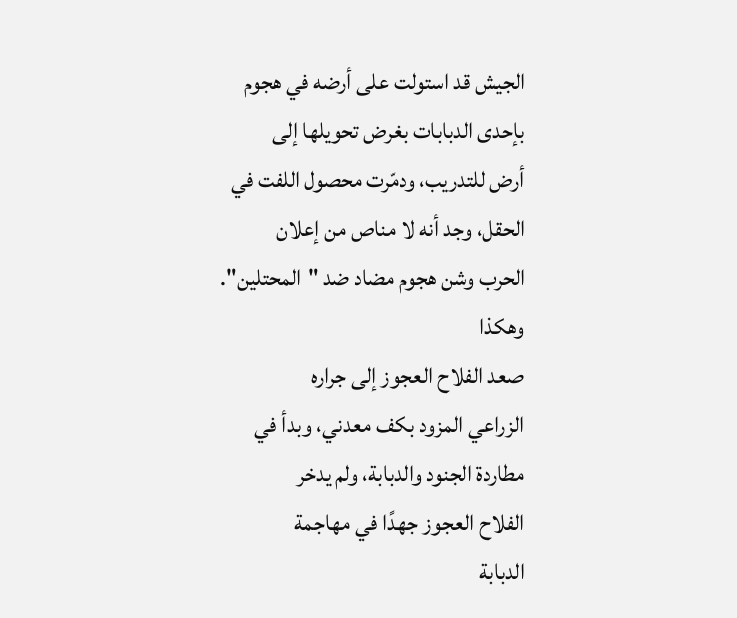الجيش قد استولت على أرضه في هجوم
بإحدى الدبابات بغرض تحويلها إلى
أرض للتدريب، ودمّرت محصول اللفت في
الحقل، وجد أنه لا مناص من إعلان
الحرب وشن هجوم مضاد ضد "المحتلين".
وهكذا
صعد الفلاح العجوز إلى جراره
الزراعي المزود بكف معدني، وبدأ في
مطاردة الجنود والدبابة، ولم يدخر
الفلاح العجوز جهدًا في مهاجمة
الدبابة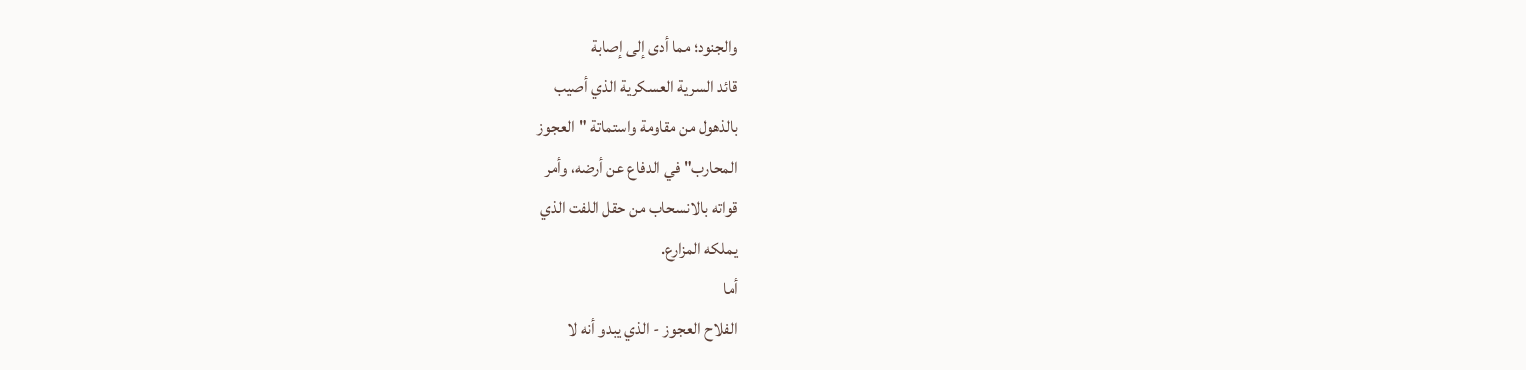والجنود؛ مما أدى إلى إصابة
قائد السرية العسكرية الذي أصيب
بالذهول من مقاومة واستماتة "العجوز
المحارب" في الدفاع عن أرضه، وأمر
قواته بالانسحاب من حقل اللفت الذي
يملكه المزارع.
أما
الفلاح العجوز - الذي يبدو أنه لا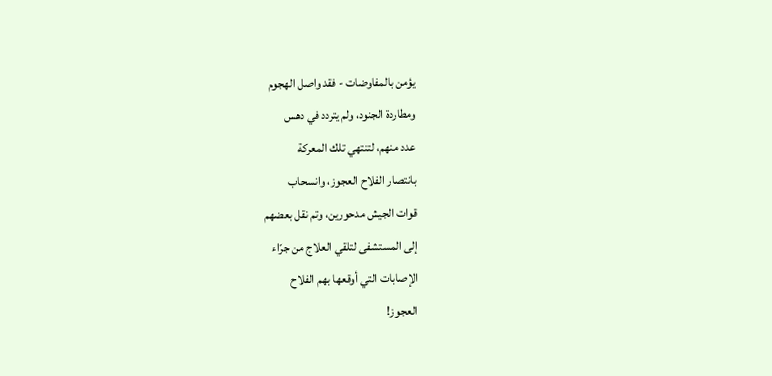يؤمن بالمفاوضات - فقد واصل الهجوم
ومطاردة الجنود، ولم يتردد في دهس
عدد منهم، لتنتهي تلك المعركة
بانتصار الفلاح العجوز، وانسحاب
قوات الجيش مدحورين، وتم نقل بعضهم
إلى المستشفى لتلقي العلاج من جرّاء
الإصابات التي أوقعها بهم الفلاح
العجوز!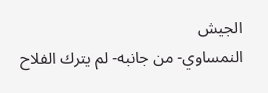الجيش
النمساوي- من جانبه- لم يترك الفلاح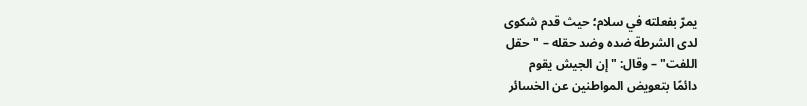يمرّ بفعلته في سلام؛ حيث قدم شكوى
لدى الشرطة ضده وضد حقله – "حقل
اللفت" – وقال: "إن الجيش يقوم
دائمًا بتعويض المواطنين عن الخسائر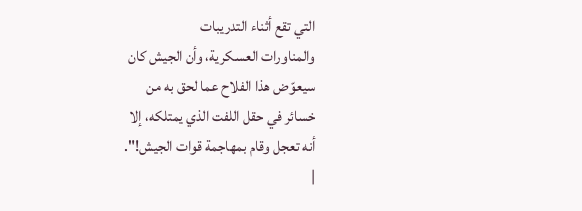التي تقع أثناء التدريبات
والمناورات العسكرية، وأن الجيش كان
سيعوّض هذا الفلاح عما لحق به من
خسائر في حقل اللفت الذي يمتلكه، إلا
أنه تعجل وقام بمهاجمة قوات الجيش!".
|